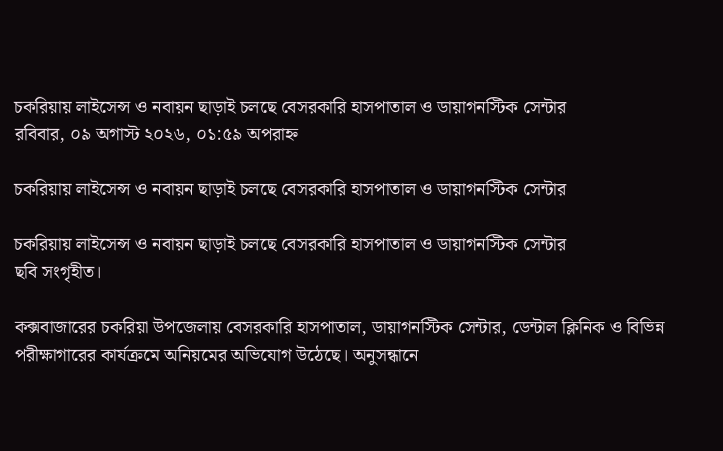চকরিয়ায় লাইসেন্স ও নবায়ন ছাড়াই চলছে বেসরকারি হাসপাতাল ও ডায়াগনস্টিক সেন্টার
রবিবার, ০৯ অগাস্ট ২০২৬, ০১:৫৯ অপরাহ্ন

চকরিয়ায় লাইসেন্স ও নবায়ন ছাড়াই চলছে বেসরকারি হাসপাতাল ও ডায়াগনস্টিক সেন্টার

চকরিয়ায় লাইসেন্স ও নবায়ন ছাড়াই চলছে বেসরকারি হাসপাতাল ও ডায়াগনস্টিক সেন্টার
ছবি সংগৃহীত।

কক্সবাজারের চকরিয়া উপজেলায় বেসরকারি হাসপাতাল, ডায়াগনস্টিক সেন্টার, ডেন্টাল ক্লিনিক ও বিভিন্ন পরীক্ষাগারের কার্যক্রমে অনিয়মের অভিযোগ উঠেছে। অনুসন্ধানে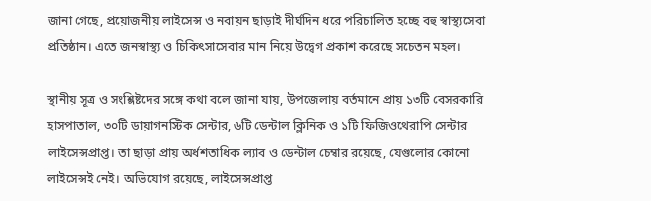জানা গেছে, প্রয়োজনীয় লাইসেন্স ও নবায়ন ছাড়াই দীর্ঘদিন ধরে পরিচালিত হচ্ছে বহু স্বাস্থ্যসেবা প্রতিষ্ঠান। এতে জনস্বাস্থ্য ও চিকিৎসাসেবার মান নিয়ে উদ্বেগ প্রকাশ করেছে সচেতন মহল।

স্থানীয় সূত্র ও সংশ্লিষ্টদের সঙ্গে কথা বলে জানা যায়, উপজেলায় বর্তমানে প্রায় ১৩টি বেসরকারি হাসপাতাল, ৩০টি ডায়াগনস্টিক সেন্টার, ৬টি ডেন্টাল ক্লিনিক ও ১টি ফিজিওথেরাপি সেন্টার লাইসেন্সপ্রাপ্ত। তা ছাড়া প্রায় অর্ধশতাধিক ল্যাব ও ডেন্টাল চেম্বার রয়েছে, যেগুলোর কোনো লাইসেন্সই নেই। অভিযোগ রয়েছে, লাইসেন্সপ্রাপ্ত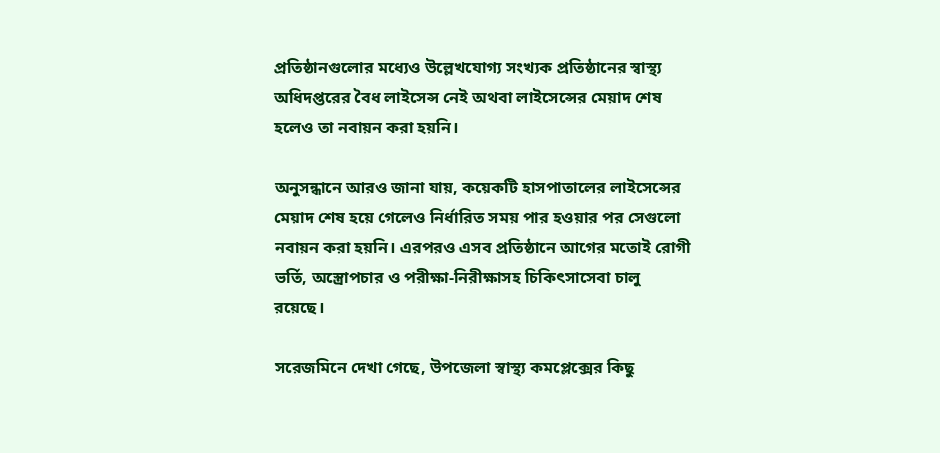প্রতিষ্ঠানগুলোর মধ্যেও উল্লেখযোগ্য সংখ্যক প্রতিষ্ঠানের স্বাস্থ্য অধিদপ্তরের বৈধ লাইসেন্স নেই অথবা লাইসেন্সের মেয়াদ শেষ হলেও তা নবায়ন করা হয়নি।

অনুসন্ধানে আরও জানা যায়, কয়েকটি হাসপাতালের লাইসেন্সের মেয়াদ শেষ হয়ে গেলেও নির্ধারিত সময় পার হওয়ার পর সেগুলো নবায়ন করা হয়নি। এরপরও এসব প্রতিষ্ঠানে আগের মতোই রোগী ভর্তি, অস্ত্রোপচার ও পরীক্ষা-নিরীক্ষাসহ চিকিৎসাসেবা চালু রয়েছে।

সরেজমিনে দেখা গেছে, উপজেলা স্বাস্থ্য কমপ্লেক্সের কিছু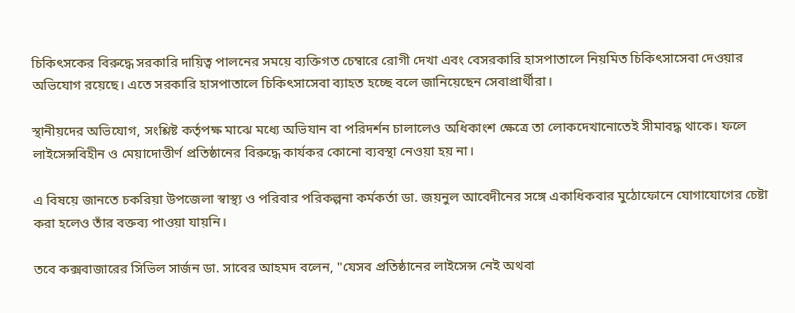চিকিৎসকের বিরুদ্ধে সরকারি দায়িত্ব পালনের সময়ে ব্যক্তিগত চেম্বারে রোগী দেখা এবং বেসরকারি হাসপাতালে নিয়মিত চিকিৎসাসেবা দেওয়ার অভিযোগ রয়েছে। এতে সরকারি হাসপাতালে চিকিৎসাসেবা ব্যাহত হচ্ছে বলে জানিয়েছেন সেবাপ্রার্থীরা।

স্থানীয়দের অভিযোগ, সংশ্লিষ্ট কর্তৃপক্ষ মাঝে মধ্যে অভিযান বা পরিদর্শন চালালেও অধিকাংশ ক্ষেত্রে তা লোকদেখানোতেই সীমাবদ্ধ থাকে। ফলে লাইসেন্সবিহীন ও মেয়াদোত্তীর্ণ প্রতিষ্ঠানের বিরুদ্ধে কার্যকর কোনো ব্যবস্থা নেওয়া হয় না।

এ বিষয়ে জানতে চকরিয়া উপজেলা স্বাস্থ্য ও পরিবার পরিকল্পনা কর্মকর্তা ডা. জয়নুল আবেদীনের সঙ্গে একাধিকবার মুঠোফোনে যোগাযোগের চেষ্টা করা হলেও তাঁর বক্তব্য পাওয়া যায়নি।

তবে কক্সবাজারের সিভিল সার্জন ডা. সাবের আহমদ বলেন, "যেসব প্রতিষ্ঠানের লাইসেন্স নেই অথবা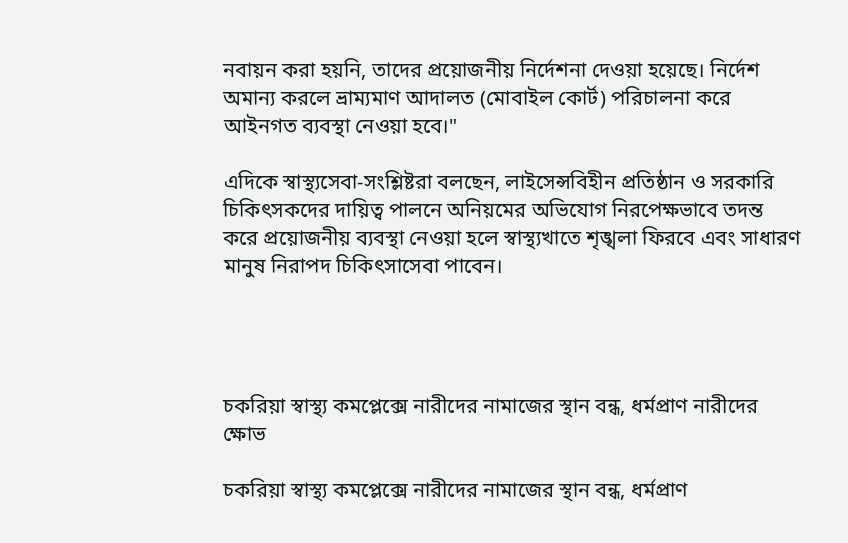নবায়ন করা হয়নি, তাদের প্রয়োজনীয় নির্দেশনা দেওয়া হয়েছে। নির্দেশ অমান্য করলে ভ্রাম্যমাণ আদালত (মোবাইল কোর্ট) পরিচালনা করে আইনগত ব্যবস্থা নেওয়া হবে।"

এদিকে স্বাস্থ্যসেবা-সংশ্লিষ্টরা বলছেন, লাইসেন্সবিহীন প্রতিষ্ঠান ও সরকারি চিকিৎসকদের দায়িত্ব পালনে অনিয়মের অভিযোগ নিরপেক্ষভাবে তদন্ত করে প্রয়োজনীয় ব্যবস্থা নেওয়া হলে স্বাস্থ্যখাতে শৃঙ্খলা ফিরবে এবং সাধারণ মানুষ নিরাপদ চিকিৎসাসেবা পাবেন।




চকরিয়া স্বাস্থ্য কমপ্লেক্সে নারীদের নামাজের স্থান বন্ধ, ধর্মপ্রাণ নারীদের ক্ষোভ

চকরিয়া স্বাস্থ্য কমপ্লেক্সে নারীদের নামাজের স্থান বন্ধ, ধর্মপ্রাণ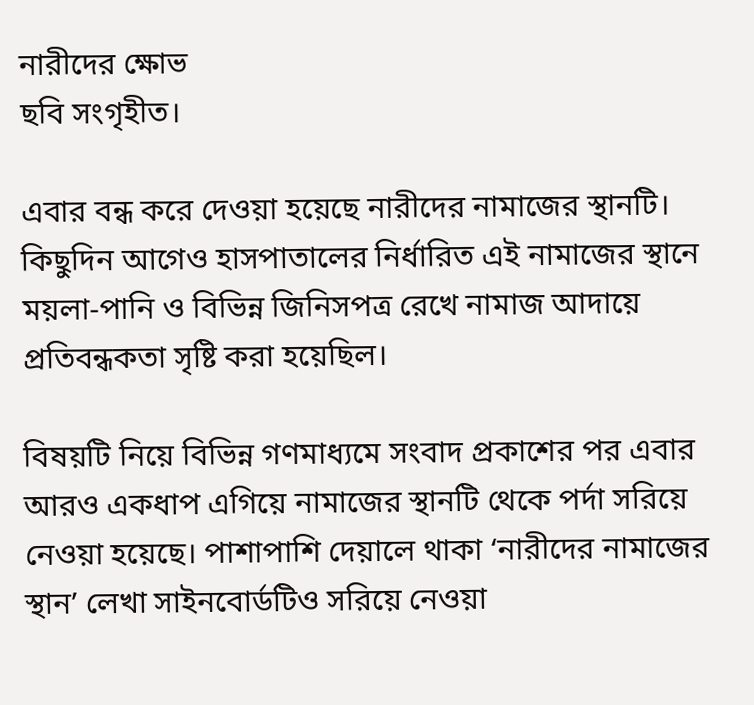নারীদের ক্ষোভ
ছবি সংগৃহীত।

এবার বন্ধ করে দেওয়া হয়েছে নারীদের নামাজের স্থানটি। কিছুদিন আগেও হাসপাতালের নির্ধারিত এই নামাজের স্থানে ময়লা-পানি ও বিভিন্ন জিনিসপত্র রেখে নামাজ আদায়ে প্রতিবন্ধকতা সৃষ্টি করা হয়েছিল।

বিষয়টি নিয়ে বিভিন্ন গণমাধ্যমে সংবাদ প্রকাশের পর এবার আরও একধাপ এগিয়ে নামাজের স্থানটি থেকে পর্দা সরিয়ে নেওয়া হয়েছে। পাশাপাশি দেয়ালে থাকা ‘নারীদের নামাজের স্থান’ লেখা সাইনবোর্ডটিও সরিয়ে নেওয়া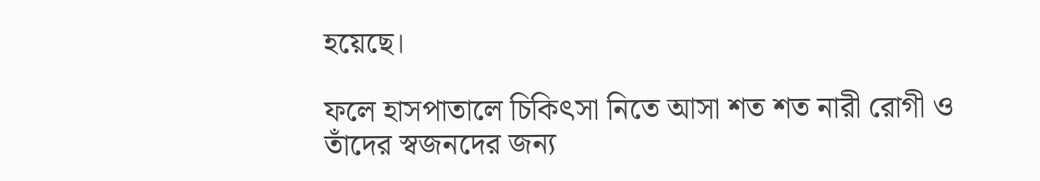হয়েছে।

ফলে হাসপাতালে চিকিৎসা নিতে আসা শত শত নারী রোগী ও তাঁদের স্বজনদের জন্য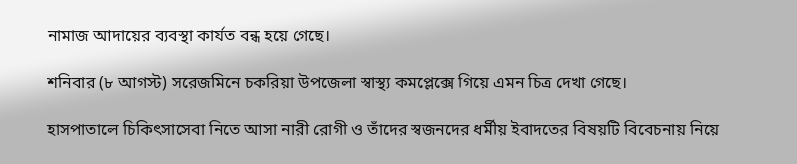নামাজ আদায়ের ব্যবস্থা কার্যত বন্ধ হয়ে গেছে।

শনিবার (৮ আগস্ট) সরেজমিনে চকরিয়া উপজেলা স্বাস্থ্য কমপ্লেক্সে গিয়ে এমন চিত্র দেখা গেছে।

হাসপাতালে চিকিৎসাসেবা নিতে আসা নারী রোগী ও তাঁদের স্বজনদের ধর্মীয় ইবাদতের বিষয়টি বিবেচনায় নিয়ে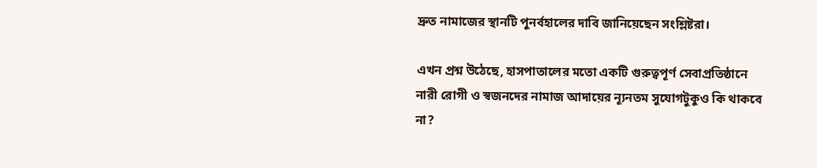দ্রুত নামাজের স্থানটি পুনর্বহালের দাবি জানিয়েছেন সংশ্লিষ্টরা।

এখন প্রশ্ন উঠেছে, হাসপাতালের মতো একটি গুরুত্বপূর্ণ সেবাপ্রতিষ্ঠানে নারী রোগী ও স্বজনদের নামাজ আদায়ের ন্যূনতম সুযোগটুকুও কি থাকবে না?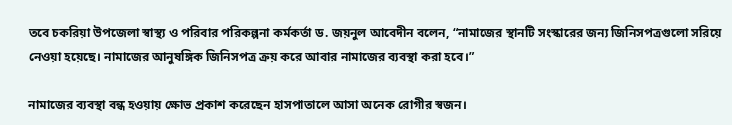তবে চকরিয়া উপজেলা স্বাস্থ্য ও পরিবার পরিকল্পনা কর্মকর্তা ড. জয়নুল আবেদীন বলেন, “নামাজের স্থানটি সংস্কারের জন্য জিনিসপত্রগুলো সরিয়ে নেওয়া হয়েছে। নামাজের আনুষঙ্গিক জিনিসপত্র ক্রয় করে আবার নামাজের ব্যবস্থা করা হবে।”

নামাজের ব্যবস্থা বন্ধ হওয়ায় ক্ষোভ প্রকাশ করেছেন হাসপাতালে আসা অনেক রোগীর স্বজন।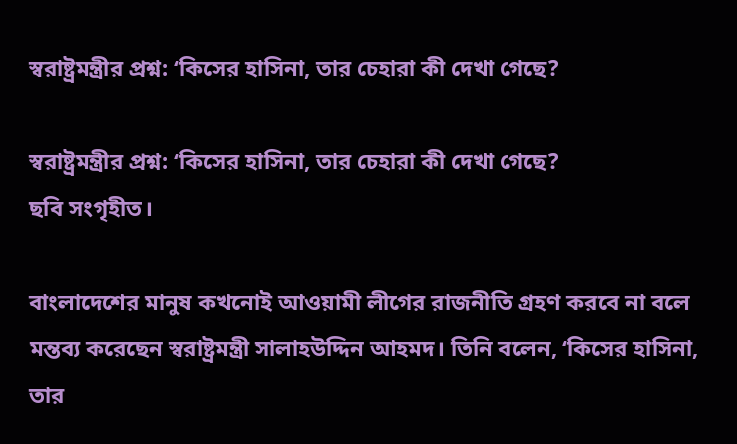স্বরাষ্ট্রমন্ত্রীর প্রশ্ন: ‘কিসের হাসিনা, তার চেহারা কী দেখা গেছে?

স্বরাষ্ট্রমন্ত্রীর প্রশ্ন: ‘কিসের হাসিনা, তার চেহারা কী দেখা গেছে?
ছবি সংগৃহীত।

বাংলাদেশের মানুষ কখনোই আওয়ামী লীগের রাজনীতি গ্রহণ করবে না বলে মন্তব্য করেছেন স্বরাষ্ট্রমন্ত্রী সালাহউদ্দিন আহমদ। তিনি বলেন, ‘কিসের হাসিনা, তার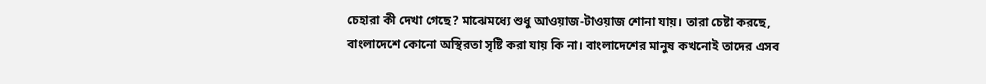চেহারা কী দেখা গেছে? মাঝেমধ্যে শুধু আওয়াজ-টাওয়াজ শোনা যায়। তারা চেষ্টা করছে, বাংলাদেশে কোনো অস্থিরতা সৃষ্টি করা যায় কি না। বাংলাদেশের মানুষ কখনোই তাদের এসব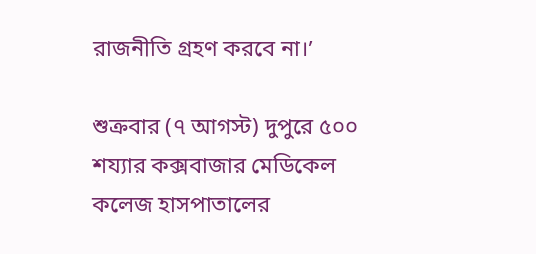রাজনীতি গ্রহণ করবে না।’

শুক্রবার (৭ আগস্ট) দুপুরে ৫০০ শয্যার কক্সবাজার মেডিকেল কলেজ হাসপাতালের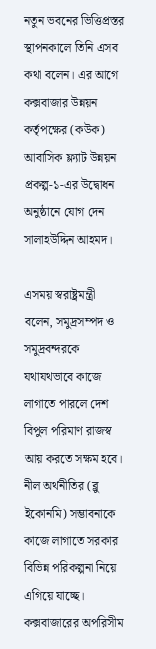নতুন ভবনের ভিত্তিপ্রস্তর স্থাপনকালে তিনি এসব কথা বলেন। এর আগে কক্সবাজার উন্নয়ন কর্তৃপক্ষের (কউক) আবাসিক ফ্ল্যাট উন্নয়ন প্রকল্প-১-এর উদ্বোধন অনুষ্ঠানে যোগ দেন সালাহউদ্দিন আহমদ।

এসময় স্বরাষ্ট্রমন্ত্রী বলেন, সমুদ্রসম্পদ ও সমুদ্রবন্দরকে যথাযথভাবে কাজে লাগাতে পারলে দেশ বিপুল পরিমাণ রাজস্ব আয় করতে সক্ষম হবে। নীল অর্থনীতির (ব্লু ইকোনমি) সম্ভাবনাকে কাজে লাগাতে সরকার বিভিন্ন পরিকল্পনা নিয়ে এগিয়ে যাচ্ছে। কক্সবাজারের অপরিসীম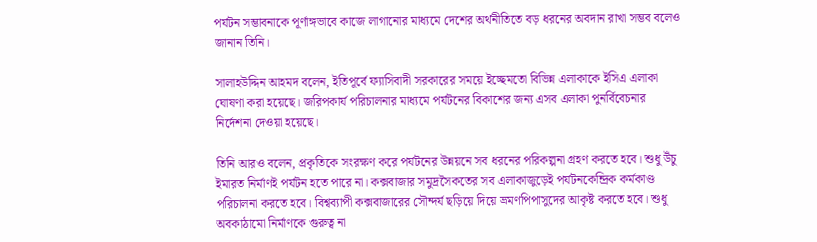পর্যটন সম্ভাবনাকে পূর্ণাঙ্গভাবে কাজে লাগানোর মাধ্যমে দেশের অর্থনীতিতে বড় ধরনের অবদান রাখা সম্ভব বলেও জানান তিনি।

সালাহউদ্দিন আহমদ বলেন, ইতিপূর্বে ফ্যাসিবাদী সরকারের সময়ে ইচ্ছেমতো বিভিন্ন এলাকাকে ইসিএ এলাকা ঘোষণা করা হয়েছে। জরিপকার্য পরিচালনার মাধ্যমে পর্যটনের বিকাশের জন্য এসব এলাকা পুনর্বিবেচনার নির্দেশনা দেওয়া হয়েছে।

তিনি আরও বলেন, প্রকৃতিকে সংরক্ষণ করে পর্যটনের উন্নয়নে সব ধরনের পরিকল্পনা গ্রহণ করতে হবে। শুধু উঁচু ইমারত নির্মাণই পর্যটন হতে পারে না। কক্সবাজার সমুদ্রসৈকতের সব এলাকাজুড়েই পর্যটনকেন্দ্রিক কর্মকাণ্ড পরিচালনা করতে হবে। বিশ্বব্যাপী কক্সবাজারের সৌন্দর্য ছড়িয়ে দিয়ে ভ্রমণপিপাসুদের আকৃষ্ট করতে হবে। শুধু অবকাঠামো নির্মাণকে গুরুত্ব না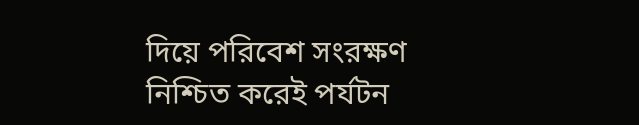দিয়ে পরিবেশ সংরক্ষণ নিশ্চিত করেই পর্যটন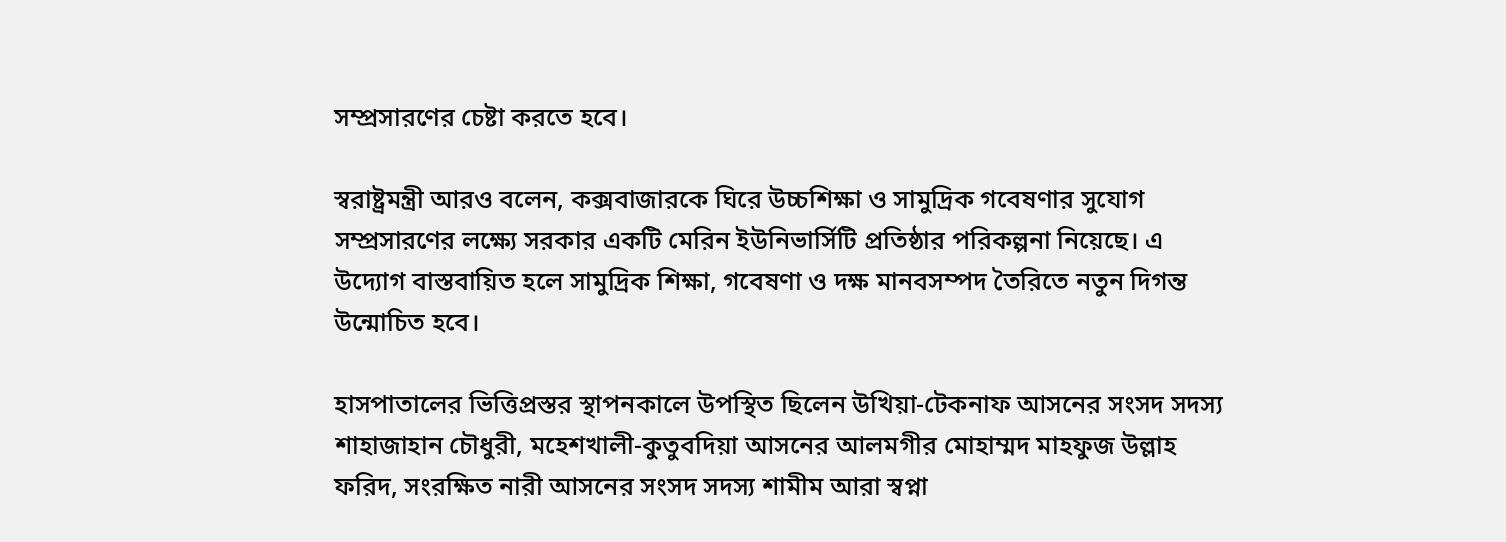সম্প্রসারণের চেষ্টা করতে হবে।

স্বরাষ্ট্রমন্ত্রী আরও বলেন, কক্সবাজারকে ঘিরে উচ্চশিক্ষা ও সামুদ্রিক গবেষণার সুযোগ সম্প্রসারণের লক্ষ্যে সরকার একটি মেরিন ইউনিভার্সিটি প্রতিষ্ঠার পরিকল্পনা নিয়েছে। এ উদ্যোগ বাস্তবায়িত হলে সামুদ্রিক শিক্ষা, গবেষণা ও দক্ষ মানবসম্পদ তৈরিতে নতুন দিগন্ত উন্মোচিত হবে।

হাসপাতালের ভিত্তিপ্রস্তর স্থাপনকালে উপস্থিত ছিলেন উখিয়া-টেকনাফ আসনের সংসদ সদস্য শাহাজাহান চৌধুরী, মহেশখালী-কুতুবদিয়া আসনের আলমগীর মোহাম্মদ মাহফুজ উল্লাহ ফরিদ, সংরক্ষিত নারী আসনের সংসদ সদস্য শামীম আরা স্বপ্না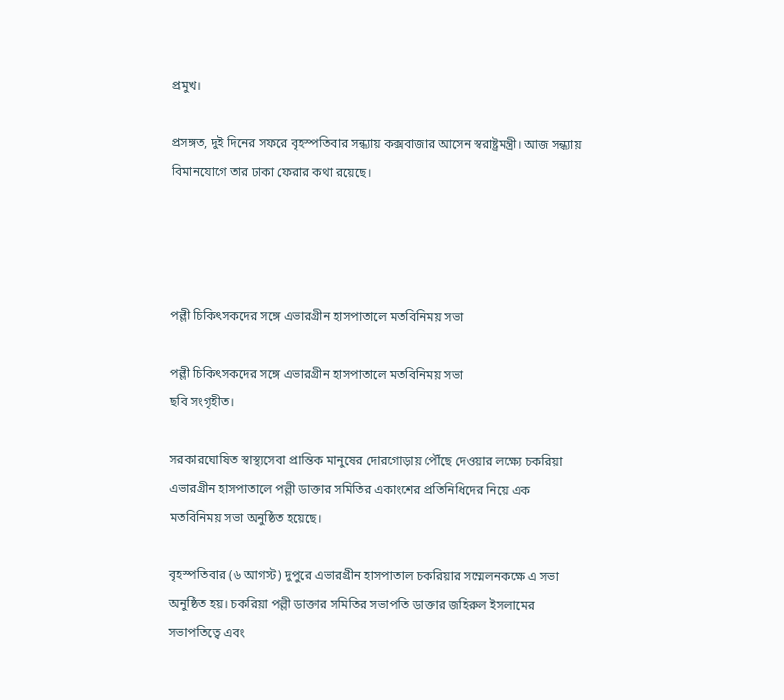প্রমুখ।

প্রসঙ্গত, দুই দিনের সফরে বৃহস্পতিবার সন্ধ্যায় কক্সবাজার আসেন স্বরাষ্ট্রমন্ত্রী। আজ সন্ধ্যায় বিমানযোগে তার ঢাকা ফেরার কথা রয়েছে।




পল্লী চিকিৎসকদের সঙ্গে এভারগ্রীন হাসপাতালে মতবিনিময় সভা

পল্লী চিকিৎসকদের সঙ্গে এভারগ্রীন হাসপাতালে মতবিনিময় সভা
ছবি সংগৃহীত।

সরকারঘোষিত স্বাস্থ্যসেবা প্রান্তিক মানুষের দোরগোড়ায় পৌঁছে দেওয়ার লক্ষ্যে চকরিয়া এভারগ্রীন হাসপাতালে পল্লী ডাক্তার সমিতির একাংশের প্রতিনিধিদের নিয়ে এক মতবিনিময় সভা অনুষ্ঠিত হয়েছে।

বৃহস্পতিবার (৬ আগস্ট) দুপুরে এভারগ্রীন হাসপাতাল চকরিয়ার সম্মেলনকক্ষে এ সভা অনুষ্ঠিত হয়। চকরিয়া পল্লী ডাক্তার সমিতির সভাপতি ডাক্তার জহিরুল ইসলামের সভাপতিত্বে এবং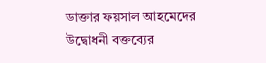ডাক্তার ফয়সাল আহমেদের উদ্বোধনী বক্তব্যের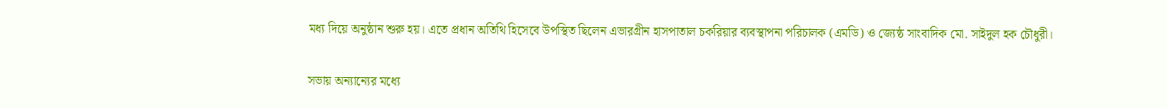মধ্য দিয়ে অনুষ্ঠান শুরু হয়। এতে প্রধান অতিথি হিসেবে উপস্থিত ছিলেন এভারগ্রীন হাসপাতাল চকরিয়ার ব্যবস্থাপনা পরিচালক (এমডি) ও জ্যেষ্ঠ সাংবাদিক মো. সাইদুল হক চৌধুরী।

সভায় অন্যান্যের মধ্যে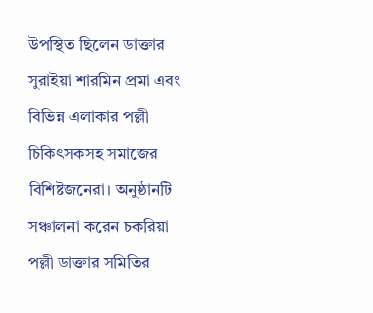উপস্থিত ছিলেন ডাক্তার সুরাইয়া শারমিন প্রমা এবং বিভিন্ন এলাকার পল্লী চিকিৎসকসহ সমাজের বিশিষ্টজনেরা। অনুষ্ঠানটি সঞ্চালনা করেন চকরিয়া পল্লী ডাক্তার সমিতির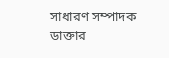সাধারণ সম্পাদক ডাক্তার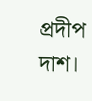প্রদীপ দাশ।